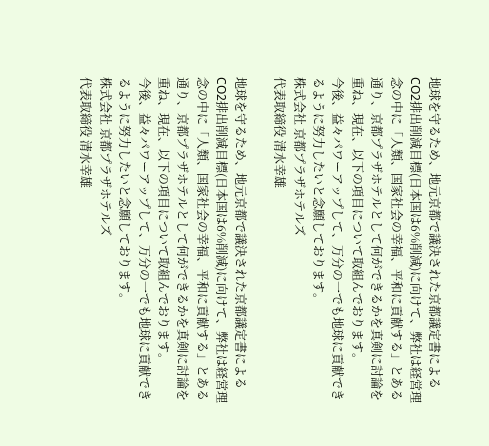地球を守るため、地元京都で議決された京都議定書によるCO2排出削減目標(日本国は6%削減)に向けて、弊社は経営理念の中に「人類、国家社会の幸福、平和に貢献する」とある通り、京都プラザホテルとして何ができるかを真剣に討論を重ね、現在、以下の項目について取組んでおります。
今後、益々パワーアップして、万分の一でも地球に貢献できるように努力したいと念願しております。
株式会社 京都プラザホテルズ
代表取締役 清水幸雄

地球を守るため、地元京都で議決された京都議定書によるCO2排出削減目標(日本国は6%削減)に向けて、弊社は経営理念の中に「人類、国家社会の幸福、平和に貢献する」とある通り、京都プラザホテルとして何ができるかを真剣に討論を重ね、現在、以下の項目について取組んでおります。
今後、益々パワーアップして、万分の一でも地球に貢献できるように努力したいと念願しております。
株式会社 京都プラザホテルズ
代表取締役 清水幸雄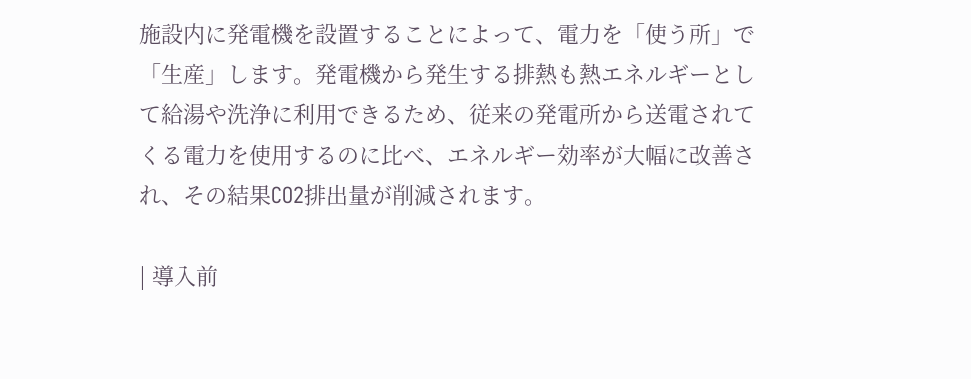施設内に発電機を設置することによって、電力を「使う所」で「生産」します。発電機から発生する排熱も熱エネルギーとして給湯や洗浄に利用できるため、従来の発電所から送電されてくる電力を使用するのに比べ、エネルギー効率が大幅に改善され、その結果CO2排出量が削減されます。

| 導入前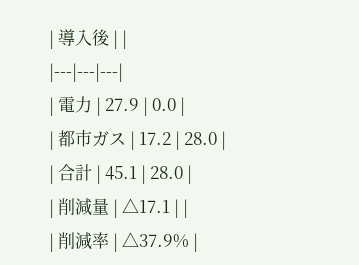| 導入後 | |
|---|---|---|
| 電力 | 27.9 | 0.0 |
| 都市ガス | 17.2 | 28.0 |
| 合計 | 45.1 | 28.0 |
| 削減量 | △17.1 | |
| 削減率 | △37.9% |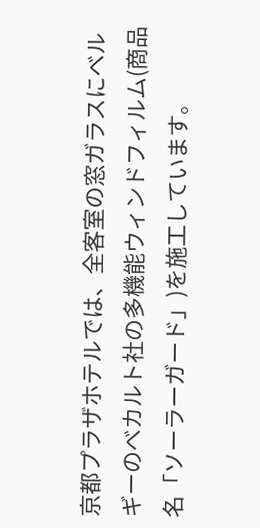京都プラザホテルでは、全客室の窓ガラスにベルギーのべカルト社の多機能ウィンドフィルム(商品名「ソーラーガード」)を施工しています。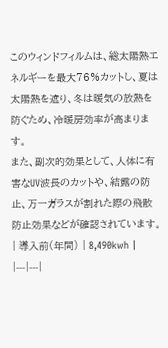このウィンドフィルムは、総太陽熱エネルギーを最大76%カットし、夏は太陽熱を遮り、冬は暖気の放熱を防ぐため、冷暖房効率が高まります。
また、副次的効果として、人体に有害なUV波長のカットや、結露の防止、万一ガラスが割れた際の飛散防止効果などが確認されています。
| 導入前(年間) | 8,490kwh |
|---|---|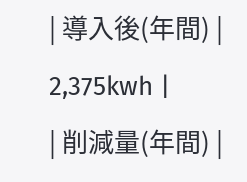| 導入後(年間) | 2,375kwh |
| 削減量(年間) |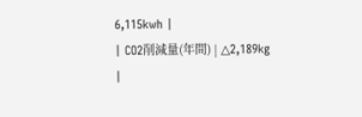6,115kwh |
| CO2削減量(年間) | △2,189kg |